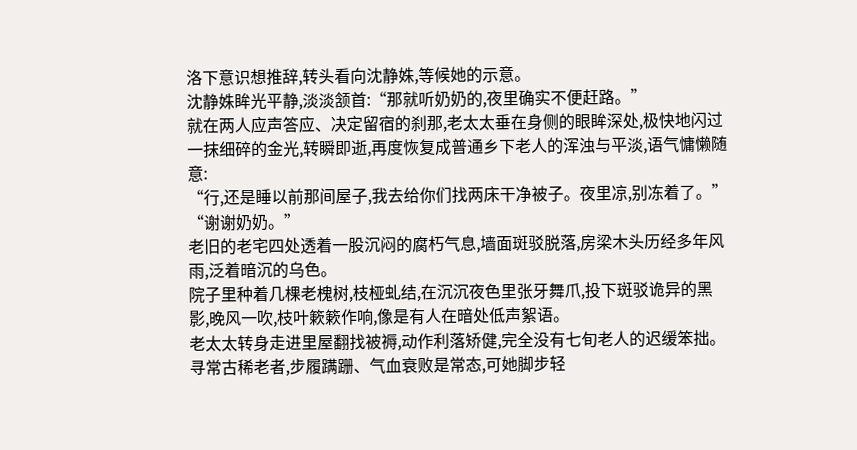洛下意识想推辞,转头看向沈静姝,等候她的示意。
沈静姝眸光平静,淡淡颔首:“那就听奶奶的,夜里确实不便赶路。”
就在两人应声答应、决定留宿的刹那,老太太垂在身侧的眼眸深处,极快地闪过一抹细碎的金光,转瞬即逝,再度恢复成普通乡下老人的浑浊与平淡,语气慵懒随意:
“行,还是睡以前那间屋子,我去给你们找两床干净被子。夜里凉,别冻着了。”
“谢谢奶奶。”
老旧的老宅四处透着一股沉闷的腐朽气息,墙面斑驳脱落,房梁木头历经多年风雨,泛着暗沉的乌色。
院子里种着几棵老槐树,枝桠虬结,在沉沉夜色里张牙舞爪,投下斑驳诡异的黑影,晚风一吹,枝叶簌簌作响,像是有人在暗处低声絮语。
老太太转身走进里屋翻找被褥,动作利落矫健,完全没有七旬老人的迟缓笨拙。
寻常古稀老者,步履蹒跚、气血衰败是常态,可她脚步轻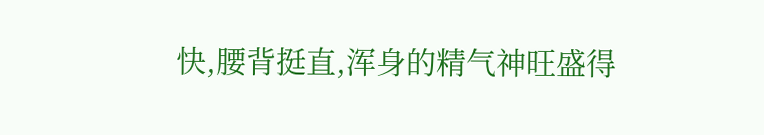快,腰背挺直,浑身的精气神旺盛得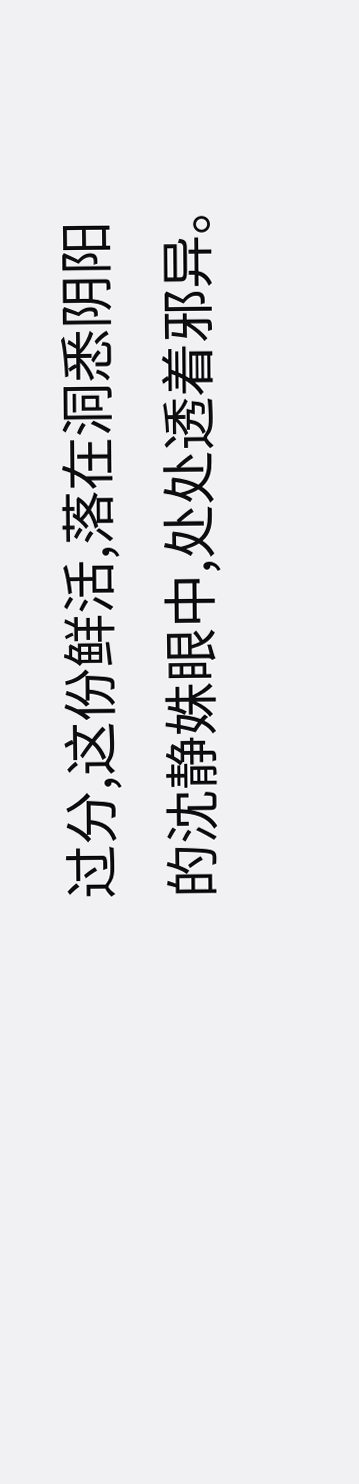过分,这份鲜活,落在洞悉阴阳的沈静姝眼中,处处透着邪异。